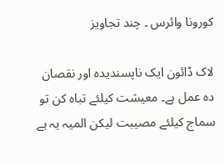کورونا وائرس ۔ چند تجاویز

لاک ڈائون ایک ناپسندیدہ اور نقصان دہ عمل ہے۔ معیشت کیلئے تباہ کن تو سماج کیلئے مصیبت لیکن المیہ یہ ہے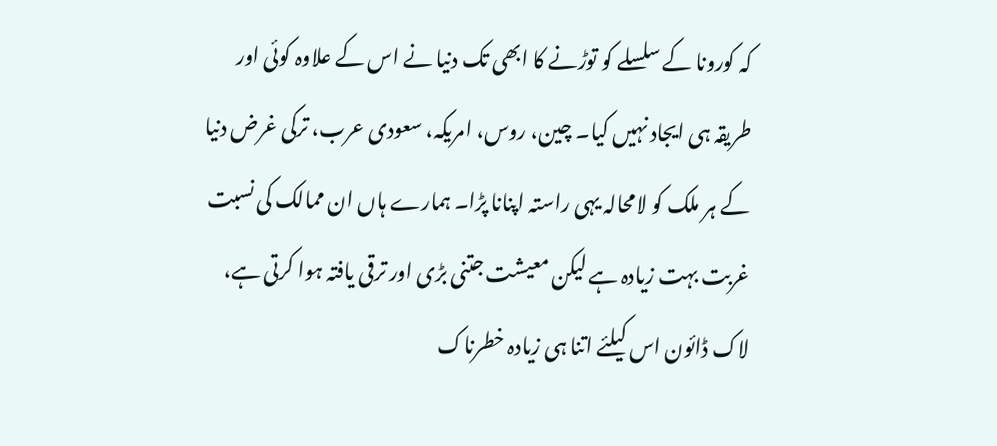کہ کورونا کے سلسلے کو توڑنے کا ابھی تک دنیا نے اس کے علاوہ کوئی اور طریقہ ہی ایجاد نہیں کیا۔ چین، روس، امریکہ، سعودی عرب، ترکی غرض دنیا کے ہر ملک کو لامحالہ یہی راستہ اپنانا پڑا۔ ہمارے ہاں ان ممالک کی نسبت غربت بہت زیادہ ہے لیکن معیشت جتنی بڑی اور ترقی یافتہ ہوا کرتی ہے، لاک ڈائون اس کیلئے اتنا ہی زیادہ خطرناک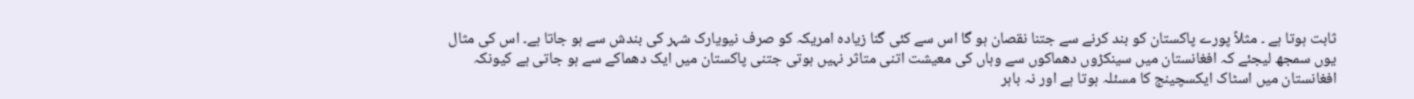ثابت ہوتا ہے ۔ مثلاً پورے پاکستان کو بند کرنے سے جتنا نقصان ہو گا اس سے کئی گنا زیادہ امریکہ کو صرف نیویارک شہر کی بندش سے ہو جاتا ہے۔ اس کی مثال یوں سمجھ لیجئے کہ افغانستان میں سینکڑوں دھماکوں سے وہاں کی معیشت اتنی متاثر نہیں ہوتی جتنی پاکستان میں ایک دھماکے سے ہو جاتی ہے کیونکہ افغانستان میں اسٹاک ایکسچینج کا مسئلہ ہوتا ہے اور نہ باہر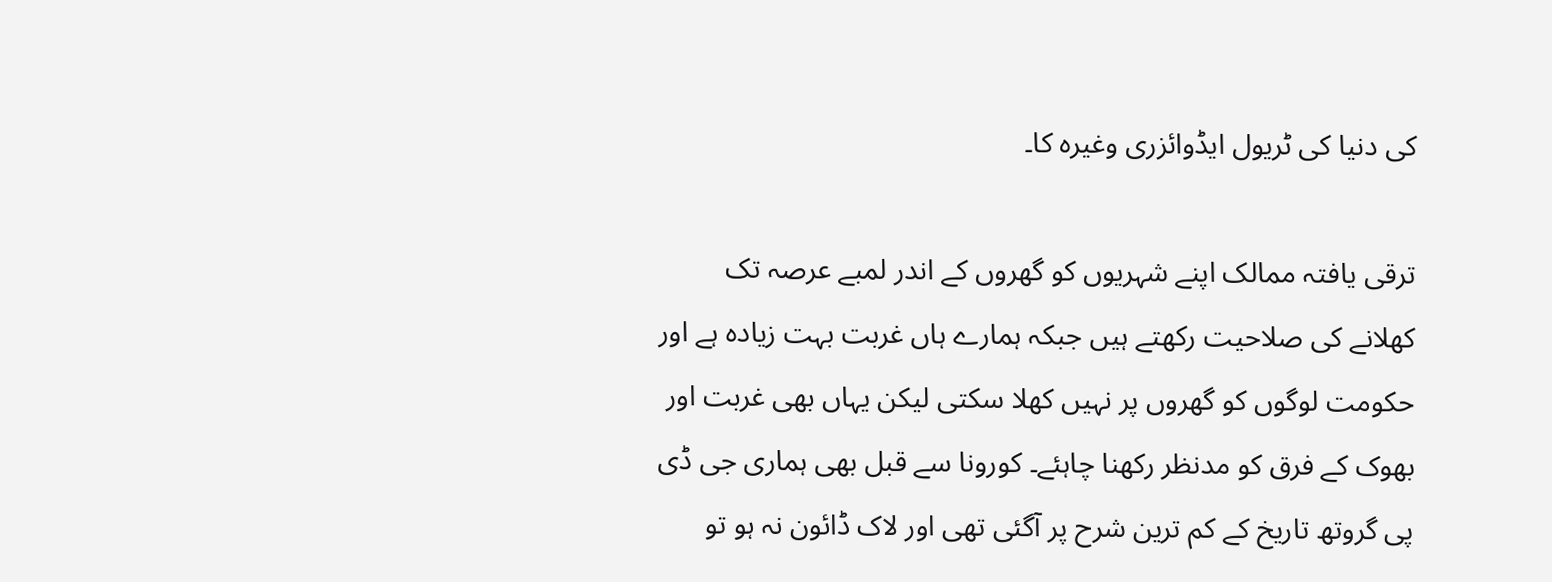کی دنیا کی ٹریول ایڈوائزری وغیرہ کا۔

ترقی یافتہ ممالک اپنے شہریوں کو گھروں کے اندر لمبے عرصہ تک کھلانے کی صلاحیت رکھتے ہیں جبکہ ہمارے ہاں غربت بہت زیادہ ہے اور حکومت لوگوں کو گھروں پر نہیں کھلا سکتی لیکن یہاں بھی غربت اور بھوک کے فرق کو مدنظر رکھنا چاہئے۔ کورونا سے قبل بھی ہماری جی ڈی پی گروتھ تاریخ کے کم ترین شرح پر آگئی تھی اور لاک ڈائون نہ ہو تو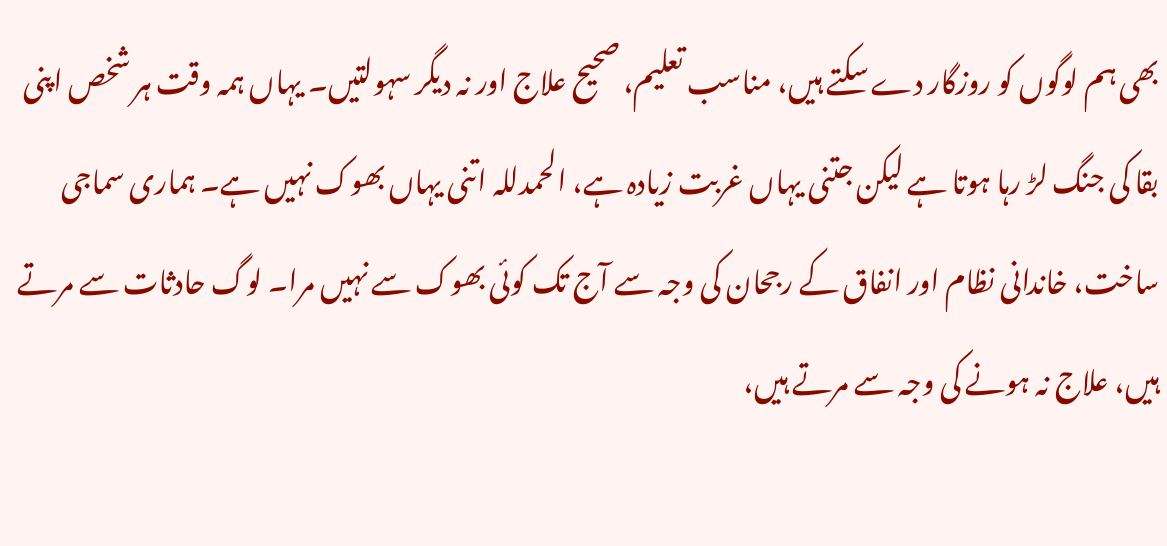بھی ہم لوگوں کو روزگار دے سکتے ہیں، مناسب تعلیم، صحیح علاج اور نہ دیگر سہولتیں۔ یہاں ہمہ وقت ہر شخص اپنی بقا کی جنگ لڑ رہا ہوتا ہے لیکن جتنی یہاں غربت زیادہ ہے، الحمدللہ اتنی یہاں بھوک نہیں ہے۔ ہماری سماجی ساخت، خاندانی نظام اور انفاق کے رجحان کی وجہ سے آج تک کوئی بھوک سے نہیں مرا۔ لوگ حادثات سے مرتے ہیں، علاج نہ ہونے کی وجہ سے مرتے ہیں،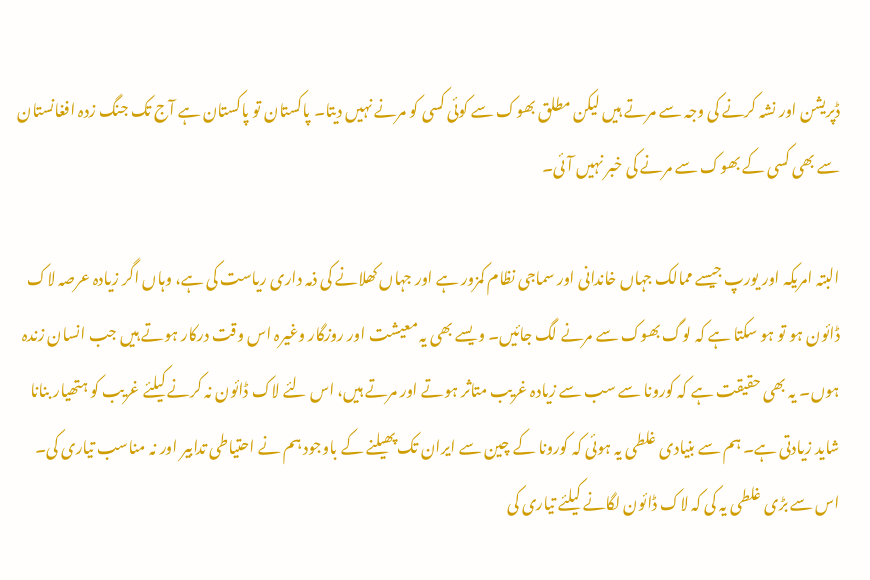ڈپریشن اور نشہ کرنے کی وجہ سے مرتے ہیں لیکن مطلق بھوک سے کوئی کسی کو مرنے نہیں دیتا۔ پاکستان تو پاکستان ہے آج تک جنگ زدہ افغانستان سے بھی کسی کے بھوک سے مرنے کی خبر نہیں آئی۔

البتہ امریکہ اور یورپ جیسے ممالک جہاں خاندانی اور سماجی نظام کمزور ہے اور جہاں کھلانے کی ذمہ داری ریاست کی ہے، وہاں اگر زیادہ عرصہ لاک ڈائون ہو تو ہو سکتا ہے کہ لوگ بھوک سے مرنے لگ جائیں۔ ویسے بھی یہ معیشت اور روزگار وغیرہ اس وقت درکار ہوتے ہیں جب انسان زندہ ہوں۔ یہ بھی حقیقت ہے کہ کورونا سے سب سے زیادہ غریب متاثر ہوتے اور مرتے ہیں، اس لئے لاک ڈائون نہ کرنے کیلئے غریب کو ہتھیار بنانا شاید زیادتی ہے۔ ہم سے بنیادی غلطی یہ ہوئی کہ کورونا کے چین سے ایران تک پھیلنے کے باوجود ہم نے احتیاطی تدابیر اور نہ مناسب تیاری کی۔ اس سے بڑی غلطی یہ کی کہ لاک ڈائون لگانے کیلئے تیاری کی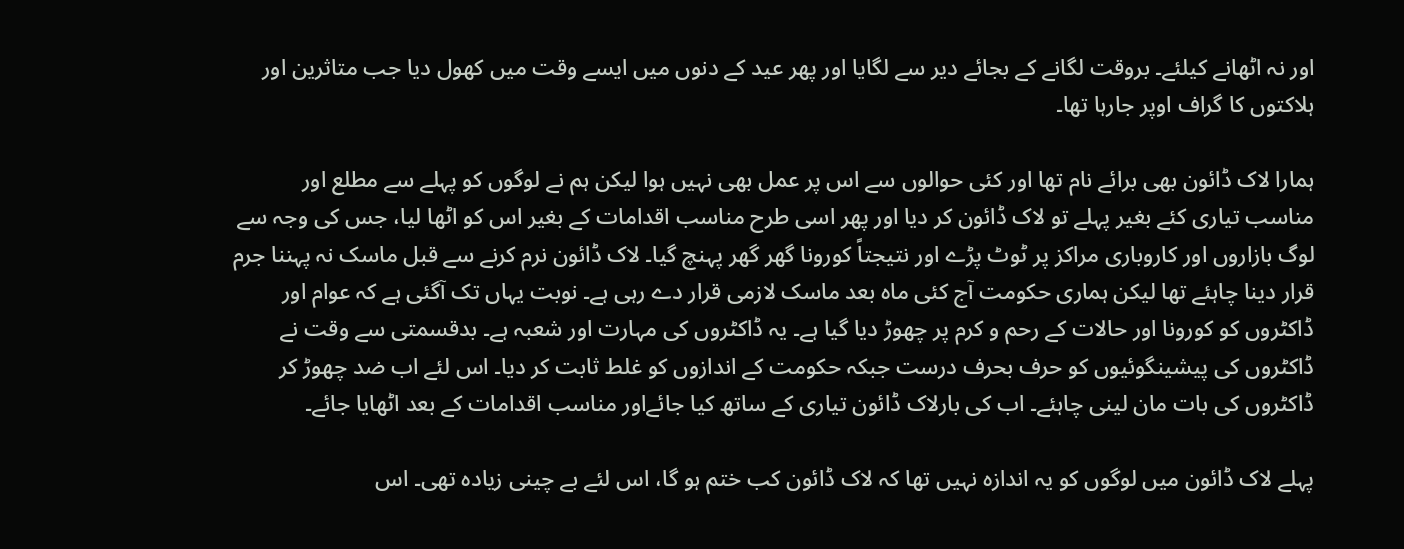اور نہ اٹھانے کیلئے۔ بروقت لگانے کے بجائے دیر سے لگایا اور پھر عید کے دنوں میں ایسے وقت میں کھول دیا جب متاثرین اور ہلاکتوں کا گراف اوپر جارہا تھا۔

ہمارا لاک ڈائون بھی برائے نام تھا اور کئی حوالوں سے اس پر عمل بھی نہیں ہوا لیکن ہم نے لوگوں کو پہلے سے مطلع اور مناسب تیاری کئے بغیر پہلے تو لاک ڈائون کر دیا اور پھر اسی طرح مناسب اقدامات کے بغیر اس کو اٹھا لیا، جس کی وجہ سے لوگ بازاروں اور کاروباری مراکز پر ٹوٹ پڑے اور نتیجتاً کورونا گھر گھر پہنچ گیا۔ لاک ڈائون نرم کرنے سے قبل ماسک نہ پہننا جرم قرار دینا چاہئے تھا لیکن ہماری حکومت آج کئی ماہ بعد ماسک لازمی قرار دے رہی ہے۔ نوبت یہاں تک آگئی ہے کہ عوام اور ڈاکٹروں کو کورونا اور حالات کے رحم و کرم پر چھوڑ دیا گیا ہے۔ یہ ڈاکٹروں کی مہارت اور شعبہ ہے۔ بدقسمتی سے وقت نے ڈاکٹروں کی پیشینگوئیوں کو حرف بحرف درست جبکہ حکومت کے اندازوں کو غلط ثابت کر دیا۔ اس لئے اب ضد چھوڑ کر ڈاکٹروں کی بات مان لینی چاہئے۔ اب کی بارلاک ڈائون تیاری کے ساتھ کیا جائےاور مناسب اقدامات کے بعد اٹھایا جائے۔

پہلے لاک ڈائون میں لوگوں کو یہ اندازہ نہیں تھا کہ لاک ڈائون کب ختم ہو گا، اس لئے بے چینی زیادہ تھی۔ اس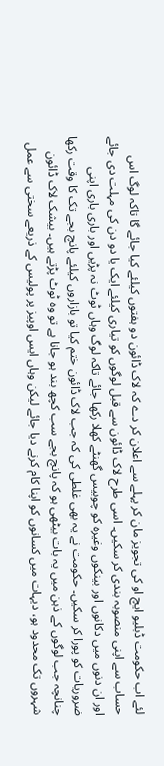لئے اب حکومت ڈبلیو ایچ او کی تجویز مان کر پہلے سے اعلان کر دے کہ لاک ڈائون دو ہفتوں کیلئے کیا جائے گا تاکہ لوگ اس حساب سے اپنی منصوبہ بندی کر سکیں۔ اسی طرح لاک ڈائون سے قبل لوگوں کو تیاری کیلئے ایک یا دو دن کی مہلت دی جائے اور ان دنوں میں دکانوں اور بینکوں وغیرہ کو چوبیس گھنٹے کھلا رکھا جائے تاکہ لوگ وہاں ٹوٹ نہ پڑیں اور باری باری اپنی ضروریات کو پورا کر سکیں۔ حکومت نے یہ بھی غلطی کی کہ جب لاک ڈائون ختم کیا تو بازاروں کیلئے پانچ بجے تک کا وقت رکھا چنانچہ جب لوگوں کے ذہن میں یہ بات بیٹھی ہو کہ پانچ بجے سب کچھ بند ہو جانا ہے تو وہ ٹوٹ پڑتے ہیں۔ بیشک لاک ڈائون شہروں تک محدود ہو، دیہات میں کسانوں کو اپنا کام کرنے دیا جائے لیکن وہاں ایس اوپیز پر پولیس کے ذریعے سختی سے عمل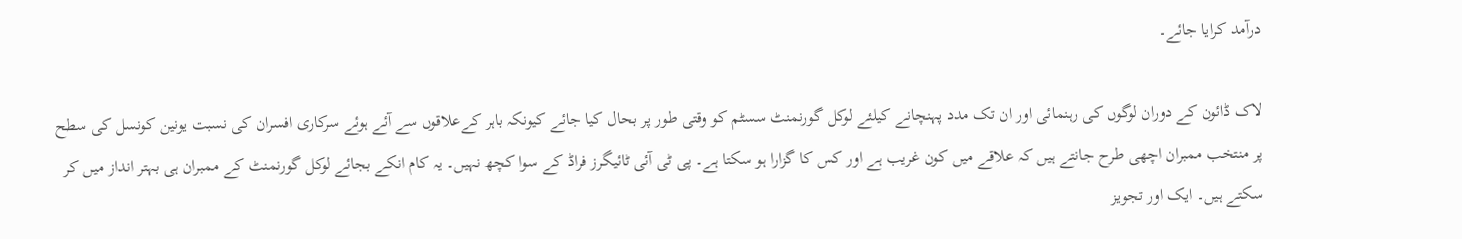درآمد کرایا جائے۔

لاک ڈائون کے دوران لوگوں کی رہنمائی اور ان تک مدد پہنچانے کیلئے لوکل گورنمنٹ سسٹم کو وقتی طور پر بحال کیا جائے کیونکہ باہر کےعلاقوں سے آئے ہوئے سرکاری افسران کی نسبت یونین کونسل کی سطح پر منتخب ممبران اچھی طرح جانتے ہیں کہ علاقے میں کون غریب ہے اور کس کا گزارا ہو سکتا ہے۔ پی ٹی آئی ٹائیگرز فراڈ کے سوا کچھ نہیں۔ یہ کام انکے بجائے لوکل گورنمنٹ کے ممبران ہی بہتر انداز میں کر سکتے ہیں۔ ایک اور تجویز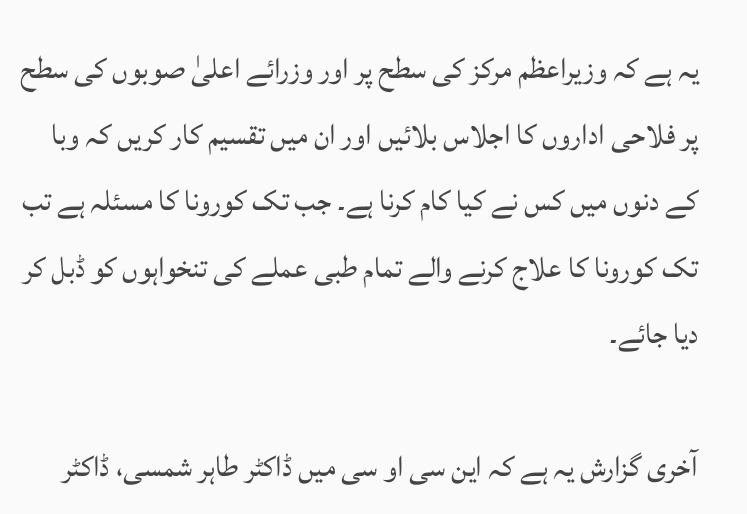یہ ہے کہ وزیراعظم مرکز کی سطح پر اور وزرائے اعلیٰ صوبوں کی سطح پر فلاحی اداروں کا اجلاس بلائیں اور ان میں تقسیم کار کریں کہ وبا کے دنوں میں کس نے کیا کام کرنا ہے۔ جب تک کورونا کا مسئلہ ہے تب تک کورونا کا علاج کرنے والے تمام طبی عملے کی تنخواہوں کو ڈبل کر دیا جائے۔

آخری گزارش یہ ہے کہ این سی او سی میں ڈاکٹر طاہر شمسی، ڈاکٹر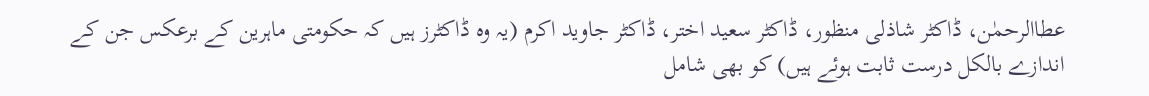عطاالرحمٰن، ڈاکٹر شاذلی منظور، ڈاکٹر سعید اختر، ڈاکٹر جاوید اکرم (یہ وہ ڈاکٹرز ہیں کہ حکومتی ماہرین کے برعکس جن کے اندازے بالکل درست ثابت ہوئے ہیں) کو بھی شامل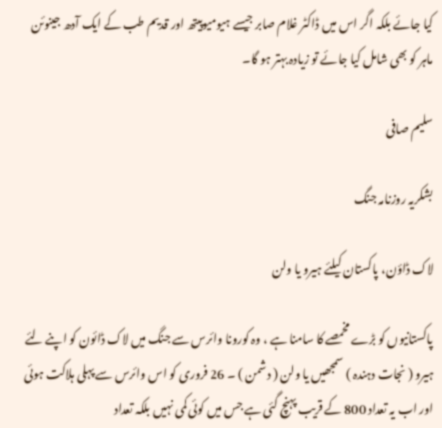کیا جائے بلکہ اگر اس میں ڈاکٹر غلام صابر جیسے ہیومیوپیتھ اور قدیم طب کے ایک آدھ جینوئن ماہر کو بھی شامل کیا جائے تو زیادہ بہتر ہو گا۔

سلیم صافی

بشکریہ روزنامہ جنگ

لاک ڈاؤن، پاکستان کیلئے ہیرو یا ولن

پاکستانیوں کو بڑے مخمصے کا سامنا ہے ، وہ کورونا وائرس سے جنگ میں لاک ڈائون کو اپنے لئے ہیرو ( نجات دہندہ ) سمجھیں یا ولن ( دشمن ) ۔ 26 فروری کو اس وائرس سے پہلی ہلاکت ہوئی اور اب یہ تعداد 800 کے قریب پہنچ گئی ہے جس میں کوئی کمی نہیں بلکہ تعداد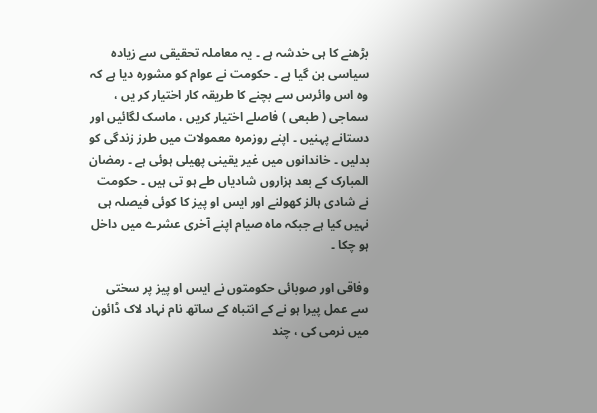بڑھنے کا ہی خدشہ ہے ۔ یہ معاملہ تحقیقی سے زیادہ سیاسی بن گیا ہے ۔ حکومت نے عوام کو مشورہ دیا ہے کہ وہ اس وائرس سے بچنے کا طریقہ کار اختیار کر یں ، سماجی ( طبعی ) فاصلے اختیار کریں ، ماسک لگائیں اور دستانے پہنیں ۔ اپنے روزمرہ معمولات میں طرز زندگی کو بدلیں ۔ خاندانوں میں غیر یقینی پھیلی ہوئی ہے ۔ رمضان المبارک کے بعد ہزاروں شادیاں طے ہو تی ہیں ۔ حکومت نے شادی ہالز کھولنے اور ایس او پیز کا کوئی فیصلہ ہی نہیں کیا ہے جبکہ ماہ صیام اپنے آخری عشرے میں داخل ہو چکا ۔

وفاقی اور صوبائی حکومتوں نے ایس او پیز پر سختی سے عمل پیرا ہو نے کے انتباہ کے ساتھ نام نہاد لاک ڈائون میں نرمی کی ، چند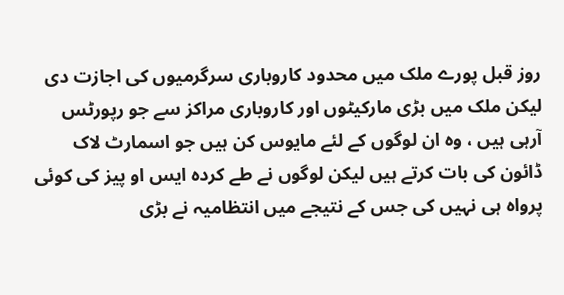روز قبل پورے ملک میں محدود کاروباری سرگرمیوں کی اجازت دی لیکن ملک میں بڑی مارکیٹوں اور کاروباری مراکز سے جو رپورٹس آرہی ہیں ، وہ ان لوگوں کے لئے مایوس کن ہیں جو اسمارٹ لاک ڈائون کی بات کرتے ہیں لیکن لوگوں نے طے کردہ ایس او پیز کی کوئی پرواہ ہی نہیں کی جس کے نتیجے میں انتظامیہ نے بڑی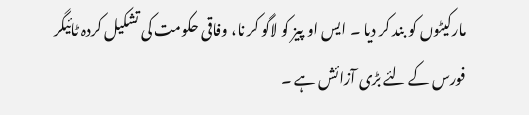مارکیٹوں کو بند کر دیا ۔ ایس او پیز کو لاگو کر نا، وفاقی حکومت کی تشکیل کردہ ٹائیگر فورس کے لئے بڑی آزائش ہے ۔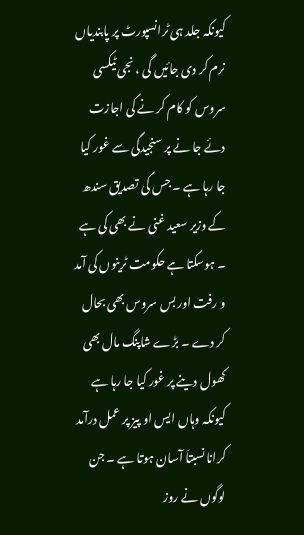کیونکہ جلد ہی ٹرانسپورٹ پر پابندیاں نرم کر دی جائیں گی ، نجی ٹیکسی سروس کو کام کر نے کی اجازت دئے جا نے پر سنجیدگی سے غور کیا جا رہا ہے ۔ جس کی تصدیق سندھ کے وزیر سعید غنی نے بھی کی ہے ۔ ہوسکتا ہے حکومت ٹرینوں کی آمد و رفت اور بس سروس بھی بحال کر دے ۔ بڑے شاپنگ مال بھی کھول دینے پر غور کیا جا رہا ہے کیونکہ وہاں ایس او پیز پر عمل درآمد کرانا نسبتاَ آسان ہوتا ہے ۔ جن لوگوں نے روز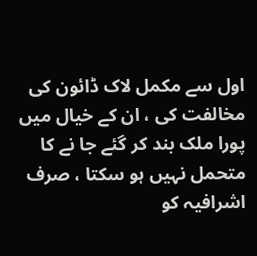اول سے مکمل لاک ڈائون کی مخالفت کی ، ان کے خیال میں پورا ملک بند کر گئے جا نے کا متحمل نہیں ہو سکتا ، صرف اشرافیہ کو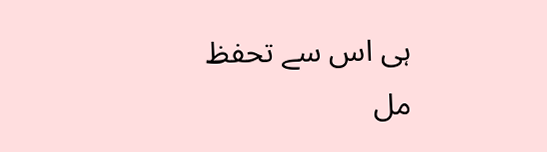ہی اس سے تحفظ مل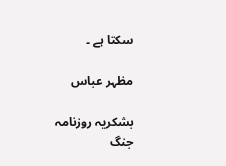سکتا ہے ۔

مظہر عباس

بشکریہ روزنامہ جنگ